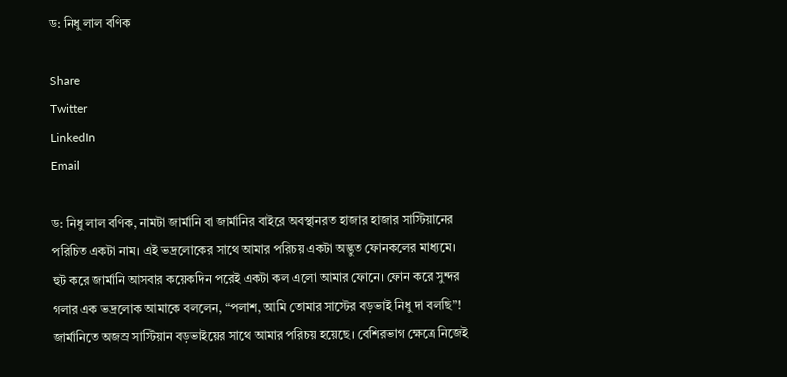ড: নিধু লাল বণিক

Share
Twitter
LinkedIn
Email

ড: নিধু লাল বণিক, নামটা জার্মানি বা জার্মানির বাইরে অবস্থানরত হাজার হাজার সাস্টিয়ানের পরিচিত একটা নাম। এই ভদ্রলোকের সাথে আমার পরিচয় একটা অদ্ভুত ফোনকলের মাধ্যমে।
হুট করে জার্মানি আসবার কয়েকদিন পরেই একটা কল এলো আমার ফোনে। ফোন করে সুন্দর গলার এক ভদ্রলোক আমাকে বললেন, “পলাশ, আমি তোমার সাস্টের বড়ভাই নিধু দা বলছি”! জার্মানিতে অজস্র সাস্টিয়ান বড়ভাইয়ের সাথে আমার পরিচয় হয়েছে। বেশিরভাগ ক্ষেত্রে নিজেই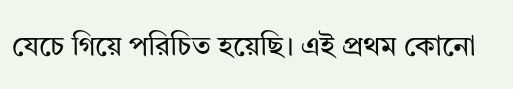যেচে গিয়ে পরিচিত হয়েছি। এই প্রথম কোনো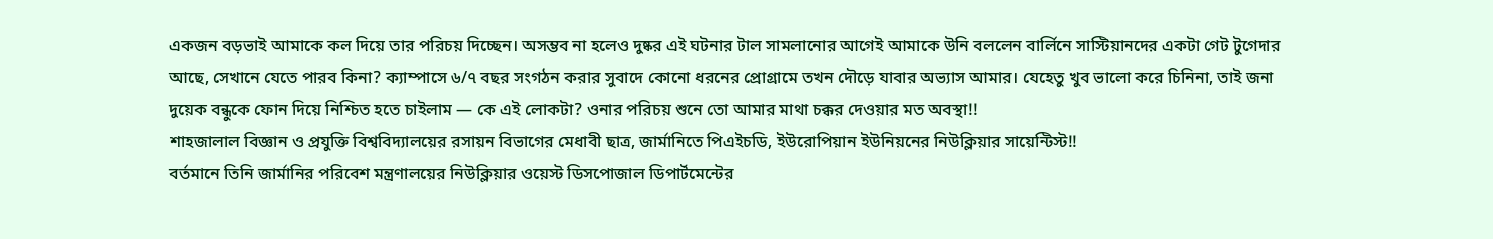একজন বড়ভাই আমাকে কল দিয়ে তার পরিচয় দিচ্ছেন। অসম্ভব না হলেও দুষ্কর এই ঘটনার টাল সামলানোর আগেই আমাকে উনি বললেন বার্লিনে সাস্টিয়ানদের একটা গেট টুগেদার আছে, সেখানে যেতে পারব কিনা? ক্যাম্পাসে ৬/৭ বছর সংগঠন করার সুবাদে কোনো ধরনের প্রোগ্রামে তখন দৌড়ে যাবার অভ্যাস আমার। যেহেতু খুব ভালো করে চিনিনা, তাই জনা দুয়েক বন্ধুকে ফোন দিয়ে নিশ্চিত হতে চাইলাম — কে এই লোকটা? ওনার পরিচয় শুনে তো আমার মাথা চক্কর দেওয়ার মত অবস্থা!!
শাহজালাল বিজ্ঞান ও প্রযুক্তি বিশ্ববিদ্যালয়ের রসায়ন বিভাগের মেধাবী ছাত্র, জার্মানিতে পিএইচডি, ইউরোপিয়ান ইউনিয়নের নিউক্লিয়ার সায়েন্টিস্ট!!
বর্তমানে তিনি জার্মানির পরিবেশ মন্ত্রণালয়ের নিউক্লিয়ার ওয়েস্ট ডিসপোজাল ডিপার্টমেন্টের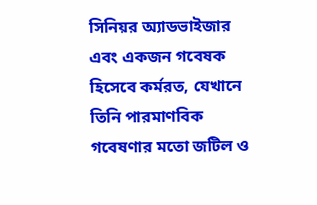সিনিয়র অ্যাডভাইজার এবং একজন গবেষক হিসেবে কর্মরত, যেখানে তিনি পারমাণবিক গবেষণার মতো জটিল ও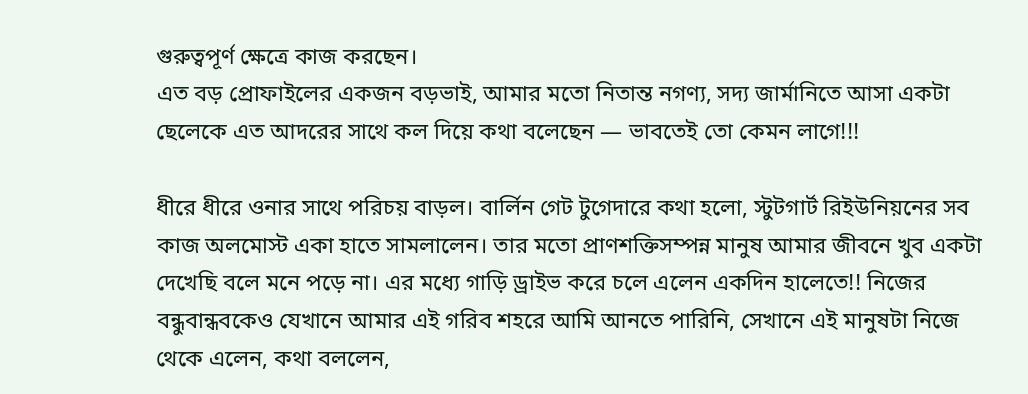গুরুত্বপূর্ণ ক্ষেত্রে কাজ করছেন।
এত বড় প্রোফাইলের একজন বড়ভাই, আমার মতো নিতান্ত নগণ্য, সদ্য জার্মানিতে আসা একটা ছেলেকে এত আদরের সাথে কল দিয়ে কথা বলেছেন — ভাবতেই তো কেমন লাগে!!!

ধীরে ধীরে ওনার সাথে পরিচয় বাড়ল। বার্লিন গেট টুগেদারে কথা হলো, স্টুটগার্ট রিইউনিয়নের সব কাজ অলমোস্ট একা হাতে সামলালেন। তার মতো প্রাণশক্তিসম্পন্ন মানুষ আমার জীবনে খুব একটা দেখেছি বলে মনে পড়ে না। এর মধ্যে গাড়ি ড্রাইভ করে চলে এলেন একদিন হালেতে!! নিজের বন্ধুবান্ধবকেও যেখানে আমার এই গরিব শহরে আমি আনতে পারিনি, সেখানে এই মানুষটা নিজে থেকে এলেন, কথা বললেন,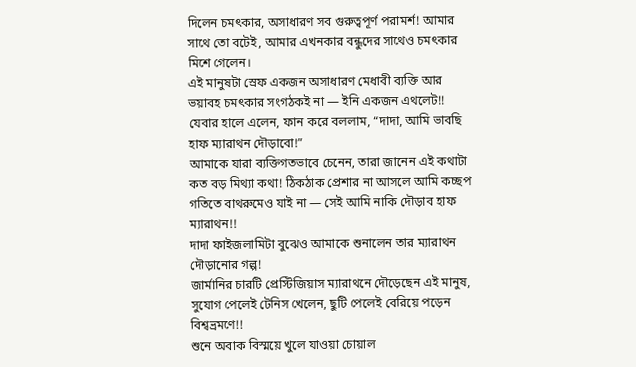দিলেন চমৎকার, অসাধারণ সব গুরুত্বপূর্ণ পরামর্শ! আমার সাথে তো বটেই, আমার এখনকার বন্ধুদের সাথেও চমৎকার মিশে গেলেন।
এই মানুষটা স্রেফ একজন অসাধারণ মেধাবী ব্যক্তি আর ভয়াবহ চমৎকার সংগঠকই না — ইনি একজন এথলেট!!
যেবার হালে এলেন, ফান করে বললাম, “দাদা, আমি ভাবছি হাফ ম্যারাথন দৌড়াবো!”
আমাকে যারা ব্যক্তিগতভাবে চেনেন, তারা জানেন এই কথাটা কত বড় মিথ্যা কথা! ঠিকঠাক প্রেশার না আসলে আমি কচ্ছপ গতিতে বাথরুমেও যাই না — সেই আমি নাকি দৌড়াব হাফ ম্যারাথন!!
দাদা ফাইজলামিটা বুঝেও আমাকে শুনালেন তার ম্যারাথন দৌড়ানোর গল্প!
জার্মানির চারটি প্রেস্টিজিয়াস ম্যারাথনে দৌড়েছেন এই মানুষ, সুযোগ পেলেই টেনিস খেলেন, ছুটি পেলেই বেরিয়ে পড়েন বিশ্বভ্রমণে!!
শুনে অবাক বিস্ময়ে খুলে যাওয়া চোয়াল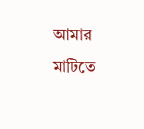আমার মাটিতে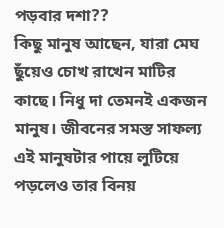পড়বার দশা??
কিছু মানুষ আছেন, যারা মেঘ ছুঁয়েও চোখ রাখেন মাটির কাছে। নিধু দা তেমনই একজন মানুষ। জীবনের সমস্ত সাফল্য এই মানুষটার পায়ে লুটিয়ে পড়লেও তার বিনয়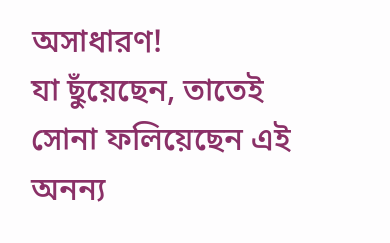অসাধারণ!
যা ছুঁয়েছেন, তাতেই সোনা ফলিয়েছেন এই অনন্য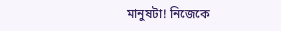মানুষটা! নিজেকে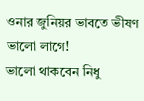ওনার জুনিয়র ভাবতে ভীষণ ভালো লাগে!
ভালো থাকবেন নিধু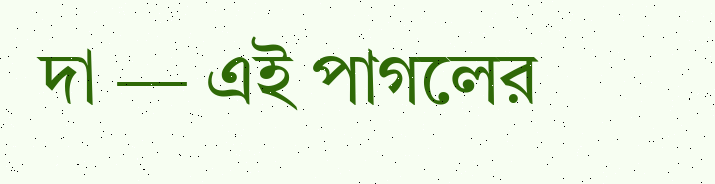দা — এই পাগলের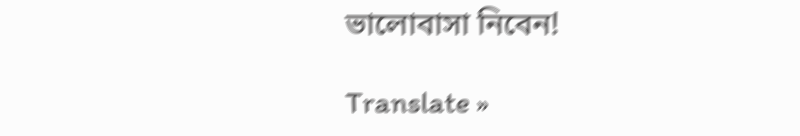ভালোবাসা নিবেন!

Translate »